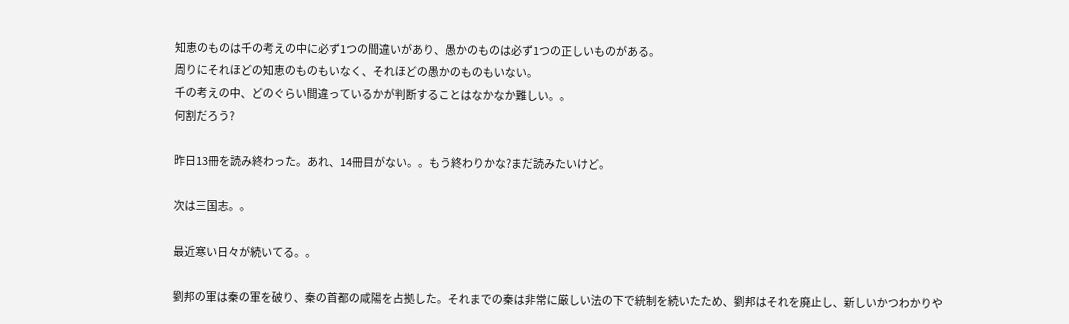知恵のものは千の考えの中に必ず1つの間違いがあり、愚かのものは必ず1つの正しいものがある。
周りにそれほどの知恵のものもいなく、それほどの愚かのものもいない。
千の考えの中、どのぐらい間違っているかが判断することはなかなか難しい。。
何割だろう?

昨日13冊を読み終わった。あれ、14冊目がない。。もう終わりかな?まだ読みたいけど。

次は三国志。。

最近寒い日々が続いてる。。

劉邦の軍は秦の軍を破り、秦の首都の咸陽を占拠した。それまでの秦は非常に厳しい法の下で統制を続いたため、劉邦はそれを廃止し、新しいかつわかりや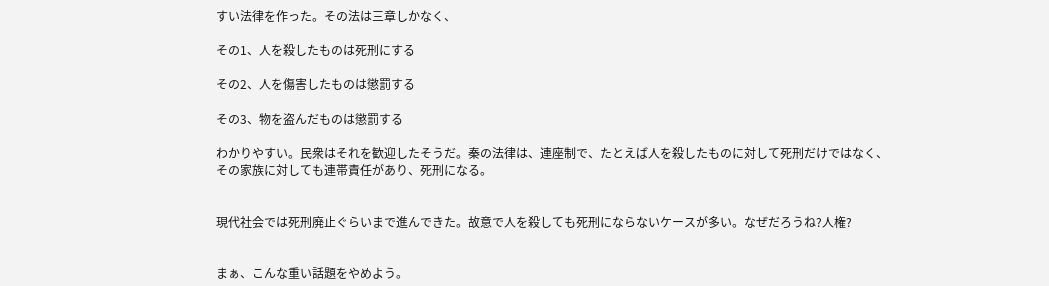すい法律を作った。その法は三章しかなく、

その1、人を殺したものは死刑にする

その2、人を傷害したものは懲罰する

その3、物を盗んだものは懲罰する

わかりやすい。民衆はそれを歓迎したそうだ。秦の法律は、連座制で、たとえば人を殺したものに対して死刑だけではなく、その家族に対しても連帯責任があり、死刑になる。


現代社会では死刑廃止ぐらいまで進んできた。故意で人を殺しても死刑にならないケースが多い。なぜだろうね?人権?


まぁ、こんな重い話題をやめよう。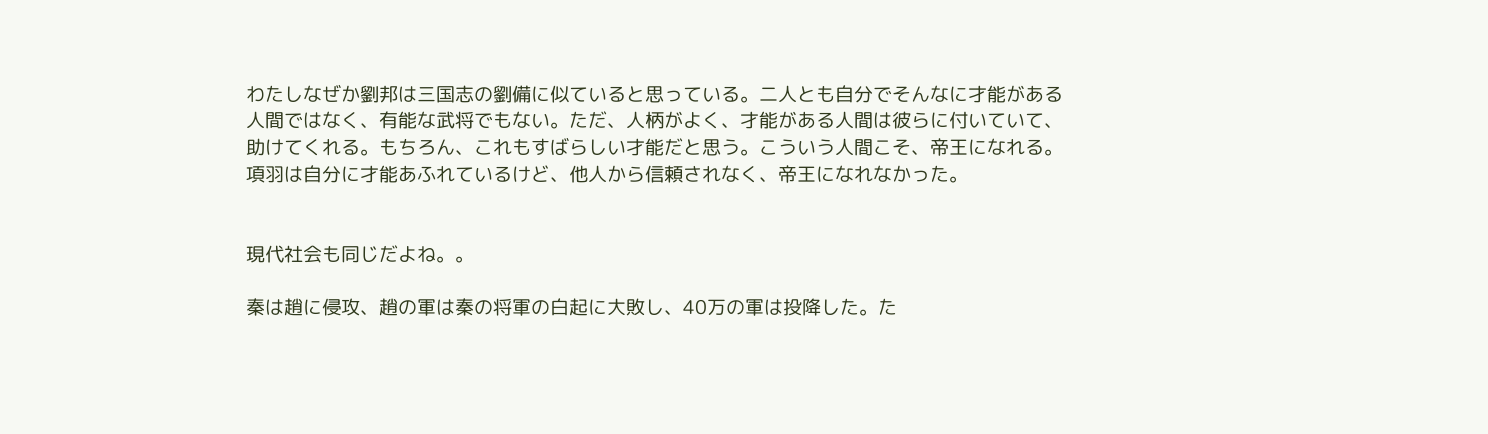わたしなぜか劉邦は三国志の劉備に似ていると思っている。二人とも自分でそんなに才能がある人間ではなく、有能な武将でもない。ただ、人柄がよく、才能がある人間は彼らに付いていて、助けてくれる。もちろん、これもすばらしい才能だと思う。こういう人間こそ、帝王になれる。項羽は自分に才能あふれているけど、他人から信頼されなく、帝王になれなかった。


現代社会も同じだよね。。

秦は趙に侵攻、趙の軍は秦の将軍の白起に大敗し、40万の軍は投降した。た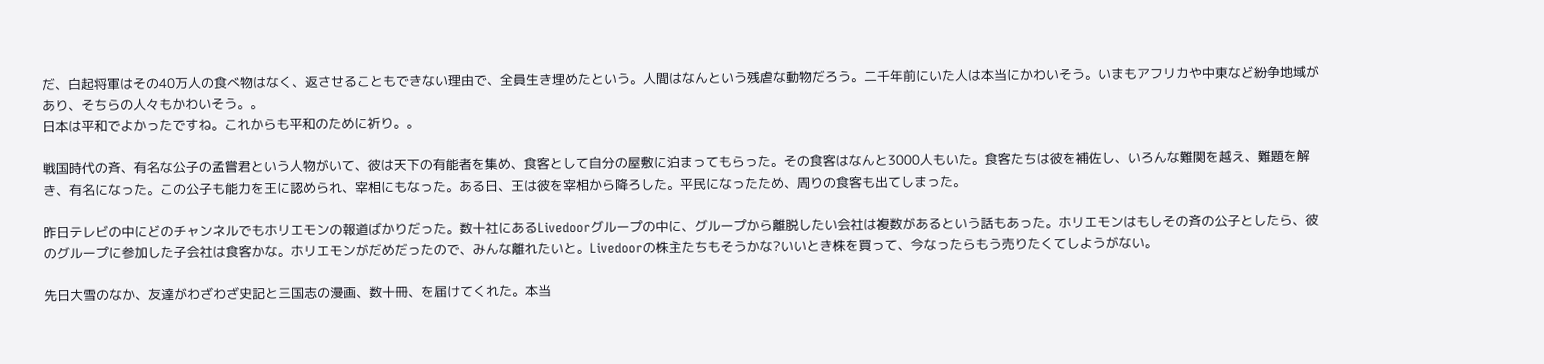だ、白起将軍はその40万人の食べ物はなく、返させることもできない理由で、全員生き埋めたという。人間はなんという残虐な動物だろう。二千年前にいた人は本当にかわいそう。いまもアフリカや中東など紛争地域があり、そちらの人々もかわいそう。。
日本は平和でよかったですね。これからも平和のために祈り。。

戦国時代の斉、有名な公子の孟嘗君という人物がいて、彼は天下の有能者を集め、食客として自分の屋敷に泊まってもらった。その食客はなんと3000人もいた。食客たちは彼を補佐し、いろんな難関を越え、難題を解き、有名になった。この公子も能力を王に認められ、宰相にもなった。ある日、王は彼を宰相から降ろした。平民になったため、周りの食客も出てしまった。

昨日テレビの中にどのチャンネルでもホリエモンの報道ばかりだった。数十社にあるLivedoorグループの中に、グループから離脱したい会社は複数があるという話もあった。ホリエモンはもしその斉の公子としたら、彼のグループに参加した子会社は食客かな。ホリエモンがだめだったので、みんな離れたいと。Livedoorの株主たちもそうかな?いいとき株を買って、今なったらもう売りたくてしようがない。

先日大雪のなか、友達がわざわざ史記と三国志の漫画、数十冊、を届けてくれた。本当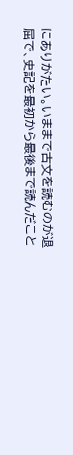にありがたい。いままで古文を読むのが退屈で、史記を最初から最後まで読んだこと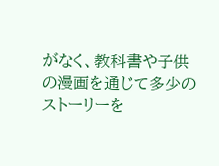がなく、教科書や子供の漫画を通じて多少のストーリーを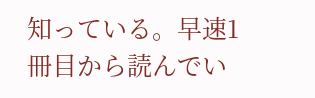知っている。早速1冊目から読んでい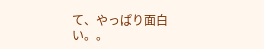て、やっぱり面白い。。